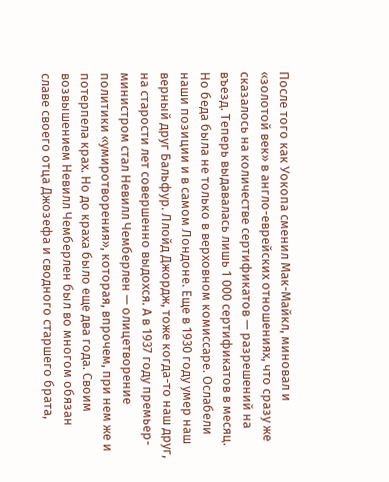После того как Уокопа сменил Мак-Майкл, миновал и «золотой век» в англо-еврейских отношениях, что сразу же сказалось на количестве сертификатов — разрешений на въезд. Теперь выдавалась лишь 1 000 сертификатов в месяц. Но беда была не только в верховном комиссаре. Ослабели наши позиции и в самом Лондоне. Еще в 1930 году умер наш верный друг Бальфур. Ллойд Джордж, тоже когда-то наш друг, на старости лет совершенно выдохся. А в 1937 году премьер-министром стал Невилл Чемберлен — олицетворение политики «умиротворения», которая, впрочем, при нем же и потерпела крах. Но до краха было еще два года. Своим возвышением Невилл Чемберлен был во многом обязан славе своего отца Джозефа и сводного старшего брата,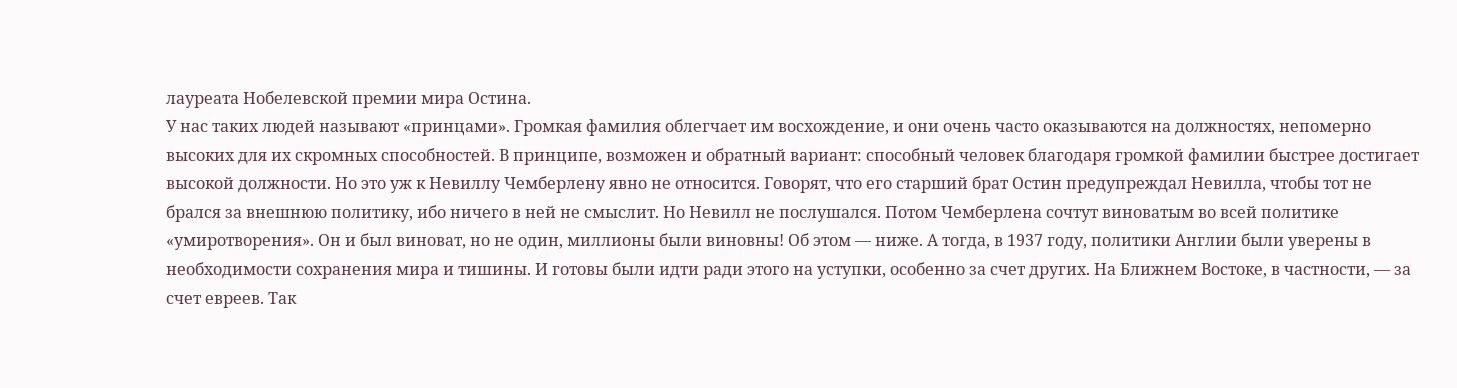лауреата Нобелевской премии мира Остина.
У нас таких людей называют «принцами». Громкая фамилия облегчает им восхождение, и они очень часто оказываются на должностях, непомерно высоких для их скромных способностей. В принципе, возможен и обратный вариант: способный человек благодаря громкой фамилии быстрее достигает высокой должности. Но это уж к Невиллу Чемберлену явно не относится. Говорят, что его старший брат Остин предупреждал Невилла, чтобы тот не брался за внешнюю политику, ибо ничего в ней не смыслит. Но Невилл не послушался. Потом Чемберлена сочтут виноватым во всей политике «умиротворения». Он и был виноват, но не один, миллионы были виновны! Об этом — ниже. А тогда, в 1937 году, политики Англии были уверены в необходимости сохранения мира и тишины. И готовы были идти ради этого на уступки, особенно за счет других. На Ближнем Востоке, в частности, — за счет евреев. Так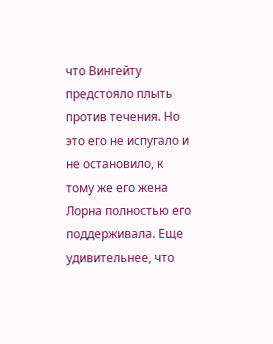что Вингейту предстояло плыть против течения. Но это его не испугало и не остановило, к тому же его жена Лорна полностью его поддерживала. Еще удивительнее, что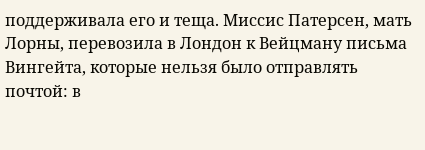поддерживала его и теща. Миссис Патерсен, мать Лорны, перевозила в Лондон к Вейцману письма Вингейта, которые нельзя было отправлять почтой: в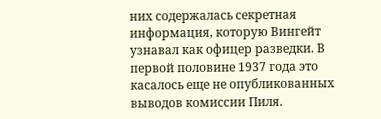них содержалась секретная информация, которую Вингейт узнавал как офицер разведки. В первой половине 1937 года это касалось еще не опубликованных выводов комиссии Пиля.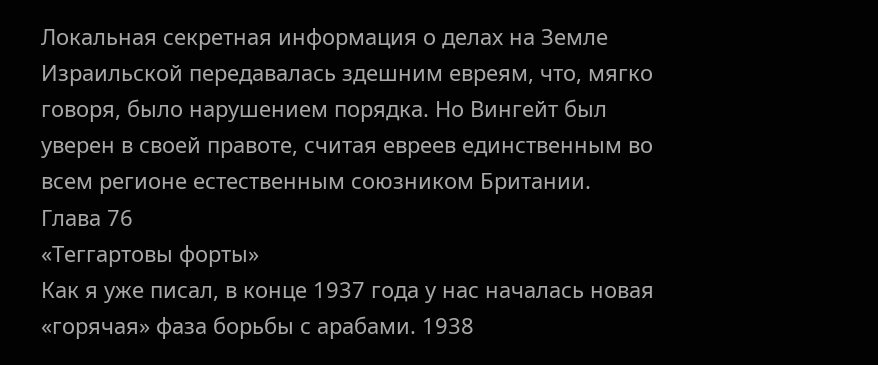Локальная секретная информация о делах на Земле Израильской передавалась здешним евреям, что, мягко говоря, было нарушением порядка. Но Вингейт был уверен в своей правоте, считая евреев единственным во всем регионе естественным союзником Британии.
Глава 76
«Теггартовы форты»
Как я уже писал, в конце 1937 года у нас началась новая «горячая» фаза борьбы с арабами. 1938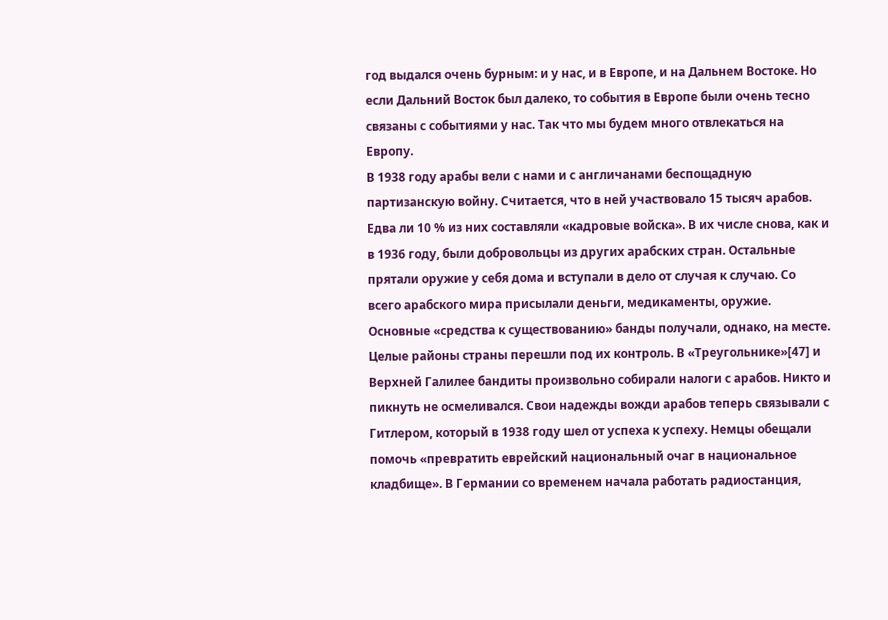год выдался очень бурным: и у нас, и в Европе, и на Дальнем Востоке. Но если Дальний Восток был далеко, то события в Европе были очень тесно связаны с событиями у нас. Так что мы будем много отвлекаться на Европу.
В 1938 году арабы вели с нами и с англичанами беспощадную партизанскую войну. Считается, что в ней участвовало 15 тысяч арабов. Едва ли 10 % из них составляли «кадровые войска». В их числе снова, как и в 1936 году, были добровольцы из других арабских стран. Остальные прятали оружие у себя дома и вступали в дело от случая к случаю. Со всего арабского мира присылали деньги, медикаменты, оружие. Основные «средства к существованию» банды получали, однако, на месте. Целые районы страны перешли под их контроль. В «Треугольнике»[47] и Верхней Галилее бандиты произвольно собирали налоги с арабов. Никто и пикнуть не осмеливался. Свои надежды вожди арабов теперь связывали с Гитлером, который в 1938 году шел от успеха к успеху. Немцы обещали помочь «превратить еврейский национальный очаг в национальное кладбище». В Германии со временем начала работать радиостанция,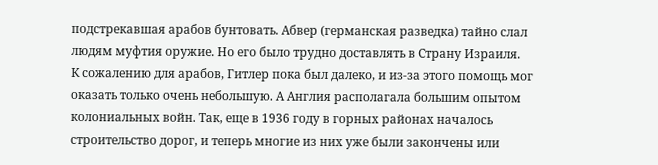подстрекавшая арабов бунтовать. Абвер (германская разведка) тайно слал людям муфтия оружие. Но его было трудно доставлять в Страну Израиля.
К сожалению для арабов, Гитлер пока был далеко, и из-за этого помощь мог оказать только очень небольшую. А Англия располагала большим опытом колониальных войн. Так, еще в 1936 году в горных районах началось строительство дорог, и теперь многие из них уже были закончены или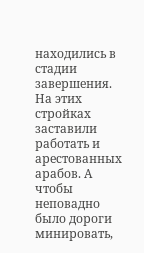находились в стадии завершения. На этих стройках заставили работать и арестованных арабов. А чтобы неповадно было дороги минировать,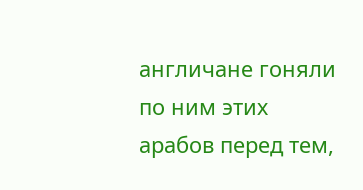англичане гоняли по ним этих арабов перед тем,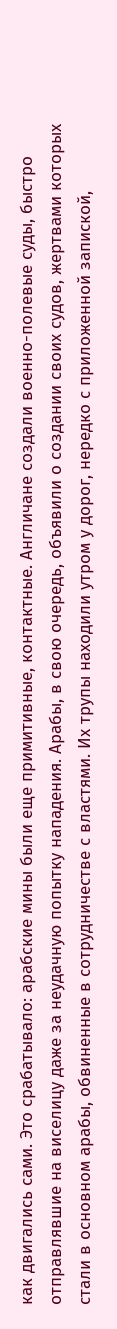как двигались сами. Это срабатывало: арабские мины были еще примитивные, контактные. Англичане создали военно-полевые суды, быстро отправлявшие на виселицу даже за неудачную попытку нападения. Арабы, в свою очередь, объявили о создании своих судов, жертвами которых стали в основном арабы, обвиненные в сотрудничестве с властями. Их трупы находили утром у дорог, нередко с приложенной запиской,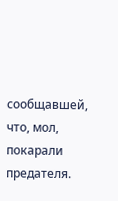сообщавшей, что, мол, покарали предателя.